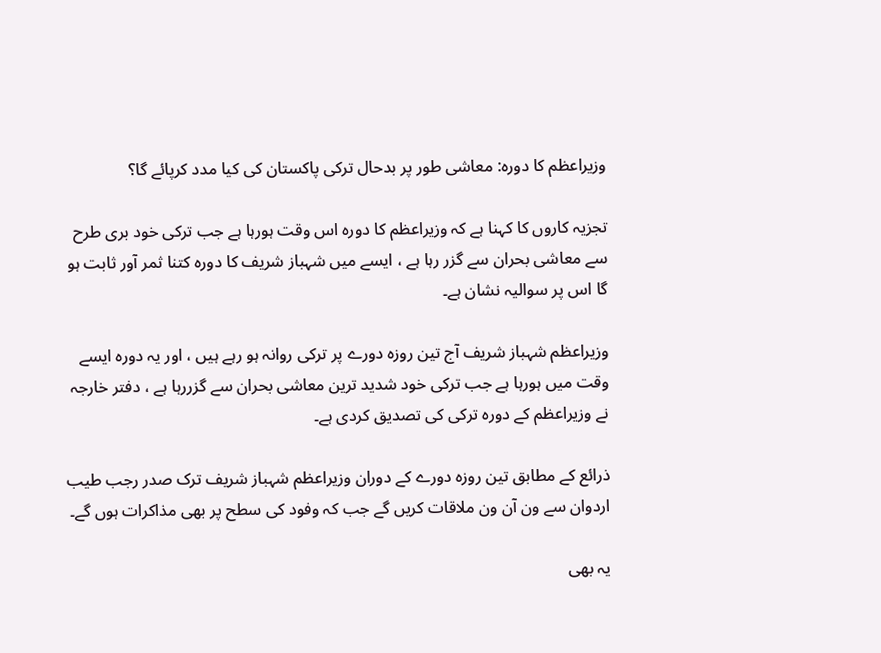وزیراعظم کا دورہ: معاشی طور پر بدحال ترکی پاکستان کی کیا مدد کرپائے گا؟

تجزیہ کاروں کا کہنا ہے کہ وزیراعظم کا دورہ اس وقت ہورہا ہے جب ترکی خود بری طرح سے معاشی بحران سے گزر رہا ہے ، ایسے میں شہباز شریف کا دورہ کتنا ثمر آور ثابت ہو گا اس پر سوالیہ نشان ہے۔

وزیراعظم شہباز شریف آج تین روزہ دورے پر ترکی روانہ ہو رہے ہیں ، اور یہ دورہ ایسے وقت میں ہورہا ہے جب ترکی خود شدید ترین معاشی بحران سے گزررہا ہے ، دفتر خارجہ نے وزیراعظم کے دورہ ترکی کی تصدیق کردی ہے۔

ذرائع کے مطابق تین روزہ دورے کے دوران وزیراعظم شہباز شریف ترک صدر رجب طیب اردوان سے ون آن ون ملاقات کریں گے جب کہ وفود کی سطح پر بھی مذاکرات ہوں گے۔

یہ بھی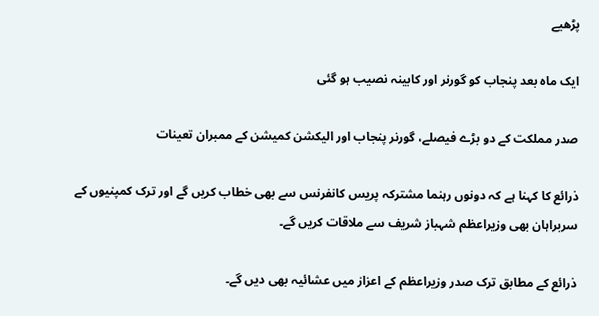پڑھیے

ایک ماہ بعد پنجاب کو گورنر اور کابینہ نصیب ہو گئی

صدر مملکت کے دو بڑے فیصلے، گورنر پنجاب اور الیکشن کمیشن کے ممبران تعینات

ذرائع کا کہنا ہے کہ دونوں رہنما مشترکہ پریس کانفرنس سے بھی خطاب کریں گے اور ترک کمپنیوں کے سربراہان بھی وزیراعظم شہباز شریف سے ملاقات کریں گے۔

ذرائع کے مطابق ترک صدر وزیراعظم کے اعزاز میں عشائیہ بھی دیں گے۔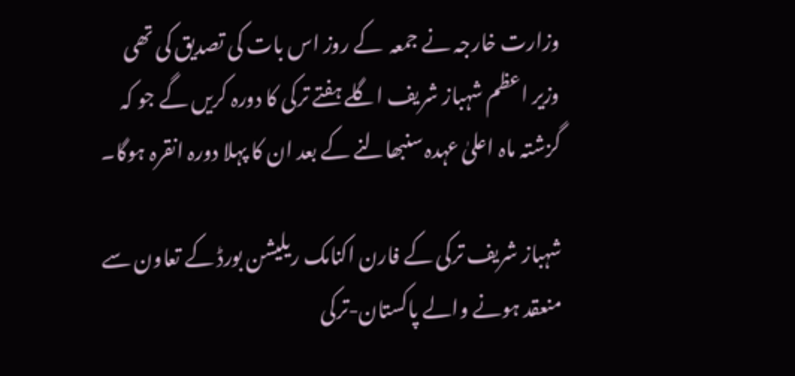وزارت خارجہ نے جمعہ  کے روز اس بات کی تصدیق کی تھی وزیر اعظم شہباز شریف اگلے ہفتے ترکی کا دورہ کریں گے جو کہ گزشتہ ماہ اعلیٰ عہدہ سنبھالنے کے بعد ان کا پہلا دورہ انقرہ ہوگا۔

شہباز شریف ترکی کے فارن اکنامک ریلیشن بورڈ کے تعاون سے منعقد ہونے والے پاکستان-ترکی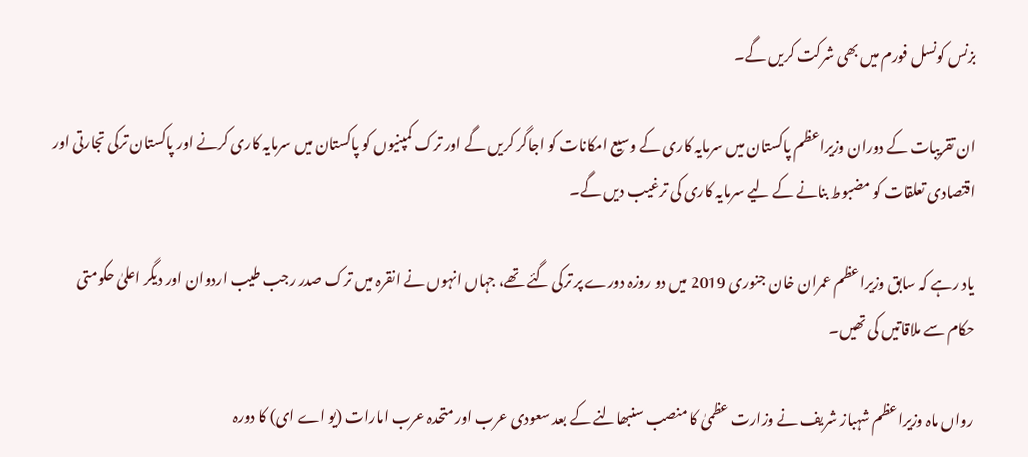بزنس کونسل فورم میں بھی شرکت کریں گے۔

ان تقریبات کے دوران وزیراعظم پاکستان میں سرمایہ کاری کے وسیع امکانات کو اجاگر کریں گے اور ترک کمپنیوں کو پاکستان میں سرمایہ کاری کرنے اور پاکستان ترکی تجارتی اور اقتصادی تعلقات کو مضبوط بنانے کے لیے سرمایہ کاری کی ترغیب دیں گے۔

یاد رہے کہ سابق وزیراعظم عمران خان جنوری 2019 میں دو روزہ دورے پر ترکی گئے تھے، جہاں انہوں نے انقرہ میں ترک صدر رجب طیب اردوان اور دیگر اعلیٰ حکومتی حکام سے ملاقاتیں کی تھیں۔

رواں ماہ وزیراعظم شہباز شریف نے وزارت عظمیٰ کا منصب سنبھالنے کے بعد سعودی عرب اور متحدہ عرب امارات (یو اے ای) کا دورہ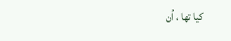کیا تھا ، اُن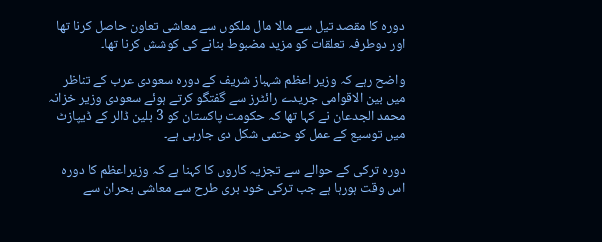دورہ کا مقصد تیل سے مالا مال ملکوں سے معاشی تعاون حاصل کرنا تھا اور دوطرفہ تعلقات کو مزید مضبوط بنانے کی کوشش کرنا تھا۔

واضح رہے کہ وزیر اعظم شہباز شریف کے دورہ سعودی عرب کے تناظر میں بین الاقوامی جریدے رائٹرز سے گفتگو کرتے ہوئے سعودی وزیر خزانہ محمد الجدعان نے کہا تھا کہ حکومت پاکستان کو 3 بلین ڈالر کے ڈیپازٹ میں توسیع کے عمل کو حتمی شکل دی جارہی ہے۔

دورہ ترکی کے حوالے سے تجزیہ کاروں کا کہنا ہے کہ وزیراعظم کا دورہ اس وقت ہورہا ہے جب ترکی خود بری طرح سے معاشی بحران سے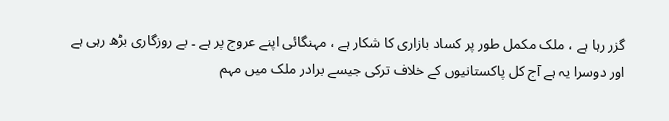گزر رہا ہے ، ملک مکمل طور پر کساد بازاری کا شکار ہے ، مہنگائی اپنے عروج پر ہے ۔ بے روزگاری بڑھ رہی ہے اور دوسرا یہ ہے آج کل پاکستانیوں کے خلاف ترکی جیسے برادر ملک میں مہم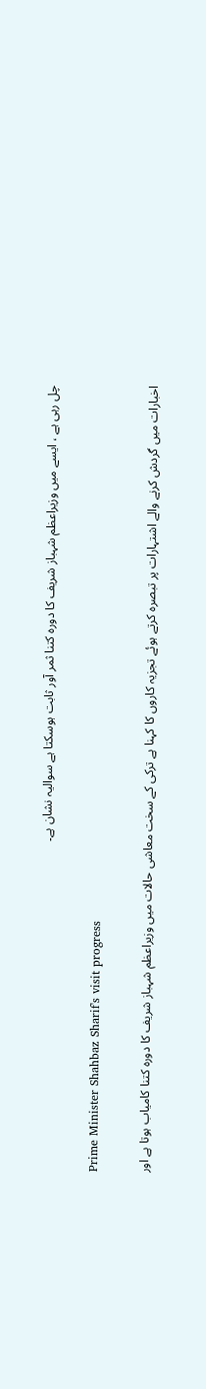چل رہی ہے ، ایسے میں وزیراعظم شہباز شریف کا دورہ کتنا ثمر آور ثابت ہوسکتا ہے سوالیہ نشان ہے۔

Prime Minister Shahbaz Sharif's visit progress

اخبارات میں گردش کرنے والے اشتہارات پر تبصرہ کرتے ہوئے تجزیہ کاروں کا کہنا ہے ترکی کے سخت معاشی حالات میں وزیراعظم شہباز شریف کا دورہ کتنا کامیاب ہوتا ہے اور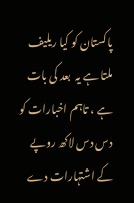پاکستان کو کیا ریلیف ملتا ہے یہ  بعد کی بات ہے ، تاہم اخبارات کو دس دس لاکھ روپے کے اشتہارات دے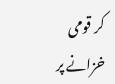کر قومی خزانے پر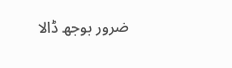ضرور بوجھ ڈالا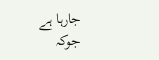جارہا ہے جوکہ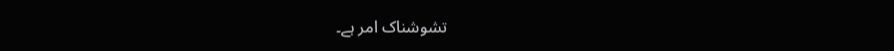تشوشناک امر ہے۔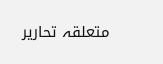متعلقہ تحاریر